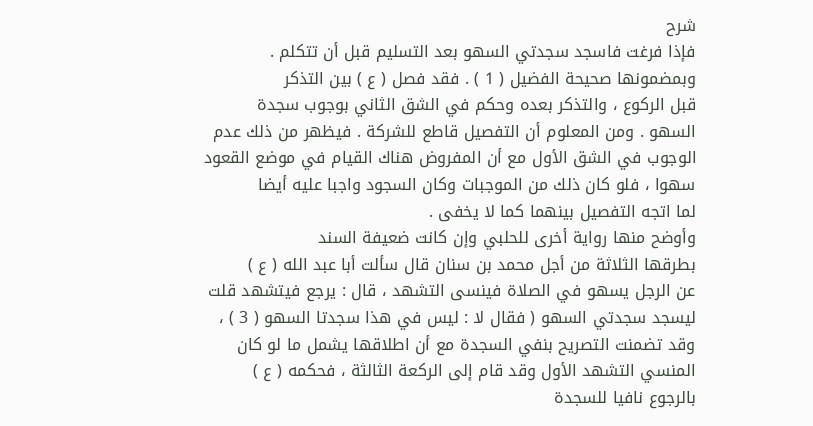شرح
فإذا فرغت فاسجد سجدتي السهو بعد التسليم قبل أن تتكلم .
وبمضمونها صحيحة الفضيل ( 1 ) . فقد فصل ( ع ) بين التذكر
قبل الركوع ، والتذكر بعده وحكم في الشق الثاني بوجوب سجدة
السهو . ومن المعلوم أن التفصيل قاطع للشركة . فيظهر من ذلك عدم
الوجوب في الشق الأول مع أن المفروض هناك القيام في موضع القعود
سهوا ، فلو كان ذلك من الموجبات وكان السجود واجبا عليه أيضا
لما اتجه التفصيل بينهما كما لا يخفى .
وأوضح منها رواية أخرى للحلبي وإن كانت ضعيفة السند
بطرقها الثلاثة من أجل محمد بن سنان قال سألت أبا عبد الله ( ع )
عن الرجل يسهو في الصلاة فينسى التشهد ، قال : يرجع فيتشهد قلت
ليسجد سجدتي السهو ( فقال لا : ليس في هذا سجدتا السهو ( 3 ) ،
وقد تضمنت التصريح بنفي السجدة مع أن اطلاقها يشمل ما لو كان
المنسي التشهد الأول وقد قام إلى الركعة الثالثة ، فحكمه ( ع )
بالرجوع نافيا للسجدة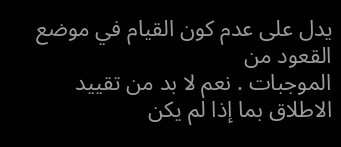يدل على عدم كون القيام في موضع القعود من
الموجبات . نعم لا بد من تقييد الاطلاق بما إذا لم يكن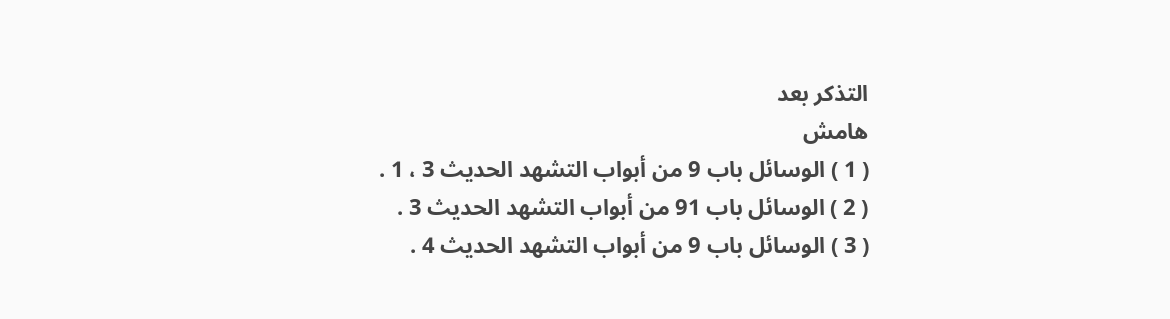التذكر بعد
هامش
( 1 ) الوسائل باب 9 من أبواب التشهد الحديث 3 ، 1 .
( 2 ) الوسائل باب 91 من أبواب التشهد الحديث 3 .
( 3 ) الوسائل باب 9 من أبواب التشهد الحديث 4 .